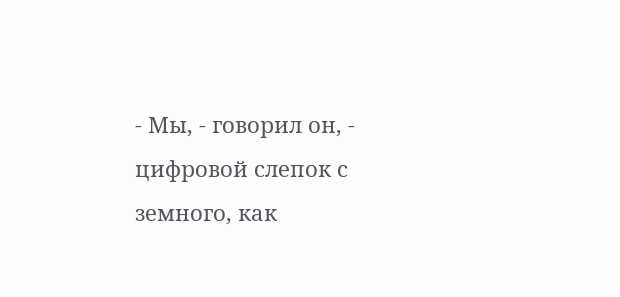- Мы, - говорил он, - цифровой слепок с земного, как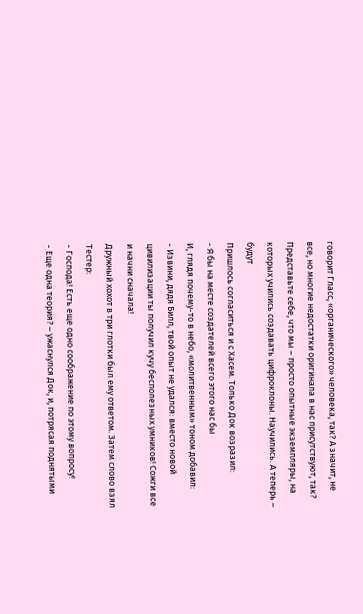говорит Гласс, «органического» человека, так? А значит, не все, но многие недостатки оригинала в нас присутствуют, так? Представьте себе, что мы – просто опытные экземпляры, на которых учились создавать цифроклоны. Научились. А теперь – будут
Пришлось согласиться и с Хасем. Только Док возразил:
- Я бы на месте создателей всего этого нас бы
И, глядя почему-то в небо, «молитвенным» тоном добавил:
- Извини, дядя Билл, твой опыт не удался: вместо новой цивилизации ты получил кучу бесполезных умников! Сожги все и начни сначала!
Дружный хохот в три глотки был ему ответом. Затем слово взял Тестер:
- Господа! Есть еще одно соображение по этому вопросу!
- Еще одна теория? – ужаснулся Док, и, потрясая поднятыми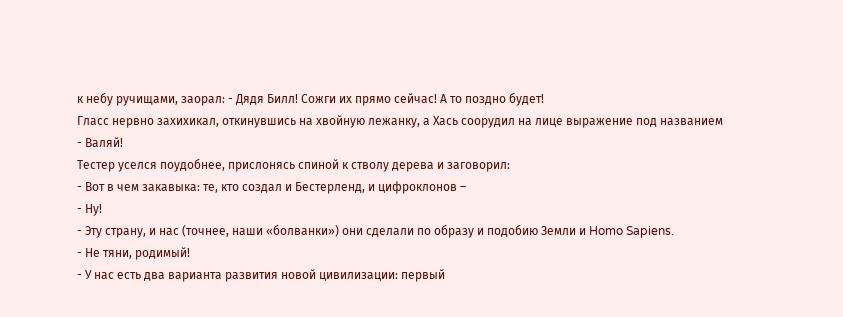к небу ручищами, заорал: - Дядя Билл! Сожги их прямо сейчас! А то поздно будет!
Гласс нервно захихикал, откинувшись на хвойную лежанку, а Хась соорудил на лице выражение под названием
- Валяй!
Тестер уселся поудобнее, прислонясь спиной к стволу дерева и заговорил:
- Вот в чем закавыка: те, кто создал и Бестерленд, и цифроклонов –
- Ну!
- Эту страну, и нас (точнее, наши «болванки») они сделали по образу и подобию Земли и Homo Sapiens.
- Не тяни, родимый!
- У нас есть два варианта развития новой цивилизации: первый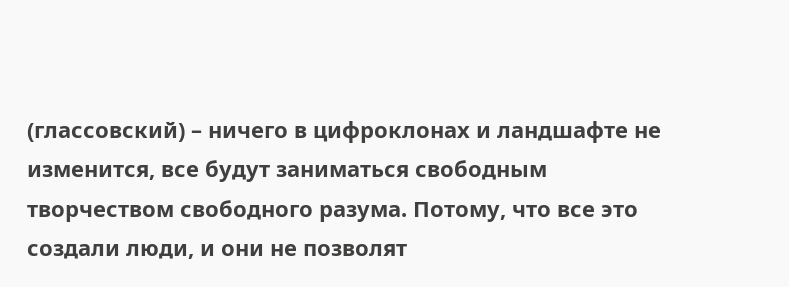(глассовский) – ничего в цифроклонах и ландшафте не изменится, все будут заниматься свободным творчеством свободного разума. Потому, что все это создали люди, и они не позволят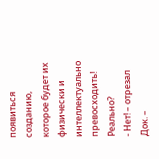появиться созданию, которое будет их физически и интеллектуально превосходить! Реально?
- Нет! – отрезал Док. –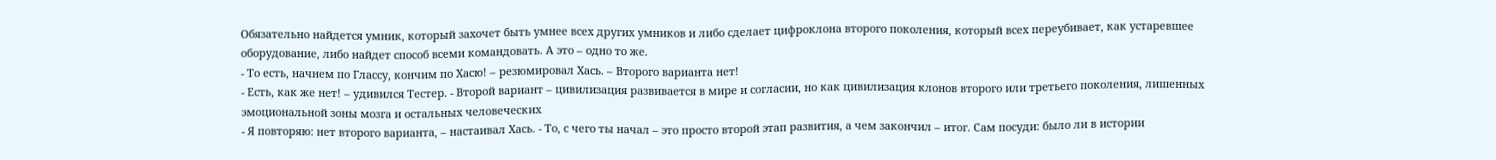Обязательно найдется умник, который захочет быть умнее всех других умников и либо сделает цифроклона второго поколения, который всех переубивает, как устаревшее оборудование, либо найдет способ всеми командовать. А это – одно то же.
- То есть, начнем по Глассу, кончим по Хасю! – резюмировал Хась. – Второго варианта нет!
- Есть, как же нет! – удивился Тестер. - Второй вариант – цивилизация развивается в мире и согласии, но как цивилизация клонов второго или третьего поколения, лишенных эмоциональной зоны мозга и остальных человеческих
- Я повторяю: нет второго варианта, – настаивал Хась. - То, с чего ты начал – это просто второй этап развития, а чем закончил – итог. Сам посуди: было ли в истории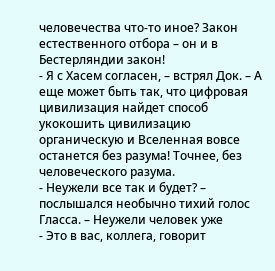человечества что-то иное? Закон естественного отбора – он и в Бестерляндии закон!
- Я с Хасем согласен, – встрял Док. – А еще может быть так, что цифровая цивилизация найдет способ укокошить цивилизацию органическую и Вселенная вовсе останется без разума! Точнее, без человеческого разума.
- Неужели все так и будет? – послышался необычно тихий голос Гласса. – Неужели человек уже
- Это в вас, коллега, говорит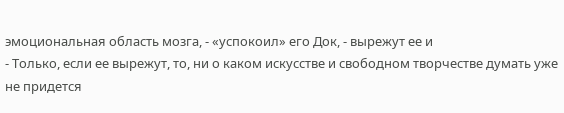эмоциональная область мозга, - «успокоил» его Док, - вырежут ее и
- Только, если ее вырежут, то, ни о каком искусстве и свободном творчестве думать уже не придется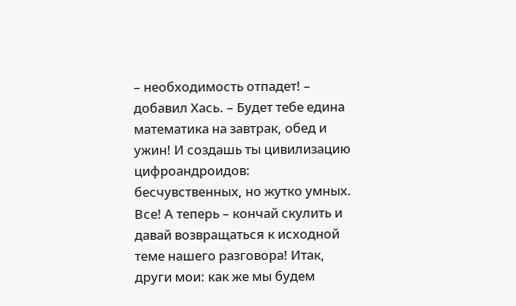– необходимость отпадет! – добавил Хась. – Будет тебе едина математика на завтрак, обед и ужин! И создашь ты цивилизацию цифроандроидов: бесчувственных, но жутко умных. Все! А теперь – кончай скулить и давай возвращаться к исходной теме нашего разговора! Итак, други мои: как же мы будем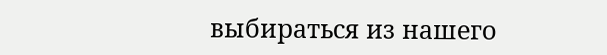выбираться из нашего